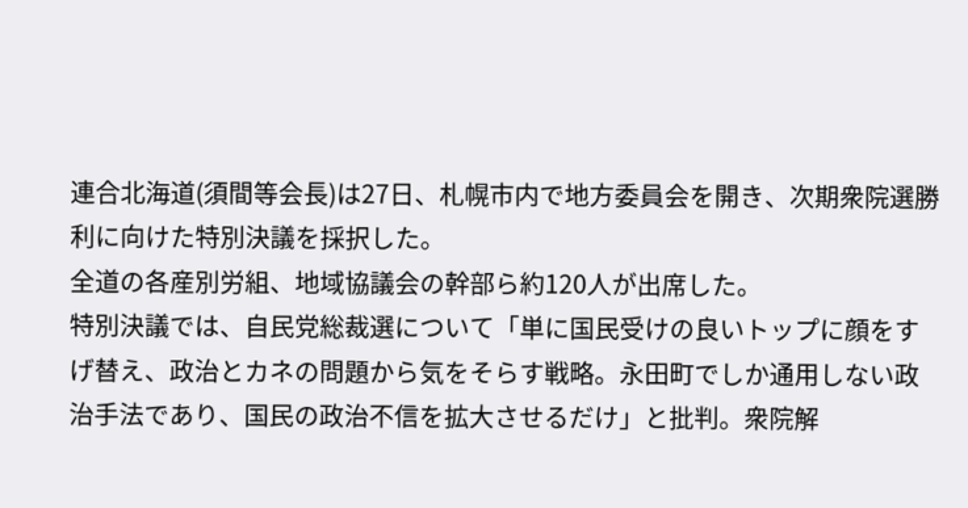連合北海道(須間等会長)は27日、札幌市内で地方委員会を開き、次期衆院選勝利に向けた特別決議を採択した。
全道の各産別労組、地域協議会の幹部ら約120人が出席した。
特別決議では、自民党総裁選について「単に国民受けの良いトップに顔をすげ替え、政治とカネの問題から気をそらす戦略。永田町でしか通用しない政治手法であり、国民の政治不信を拡大させるだけ」と批判。衆院解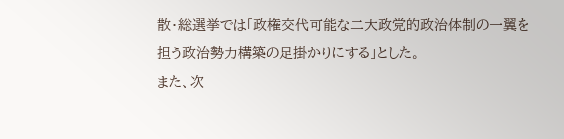散・総選挙では「政権交代可能な二大政党的政治体制の一翼を担う政治勢力構築の足掛かりにする」とした。
また、次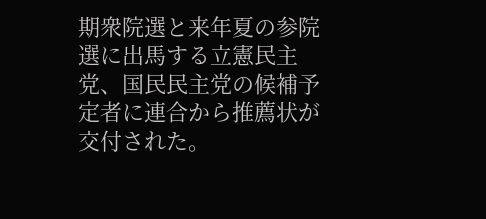期衆院選と来年夏の参院選に出馬する立憲民主党、国民民主党の候補予定者に連合から推薦状が交付された。